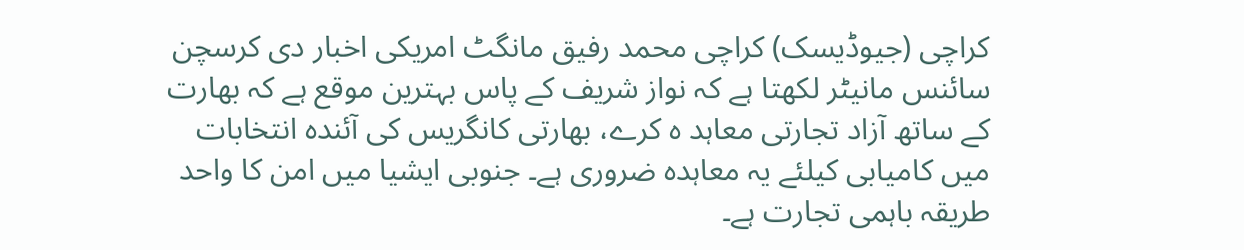کراچی (جیوڈیسک) کراچی محمد رفیق مانگٹ امریکی اخبار دی کرسچن سائنس مانیٹر لکھتا ہے کہ نواز شریف کے پاس بہترین موقع ہے کہ بھارت کے ساتھ آزاد تجارتی معاہد ہ کرے، بھارتی کانگریس کی آئندہ انتخابات میں کامیابی کیلئے یہ معاہدہ ضروری ہے۔ جنوبی ایشیا میں امن کا واحد طریقہ باہمی تجارت ہے۔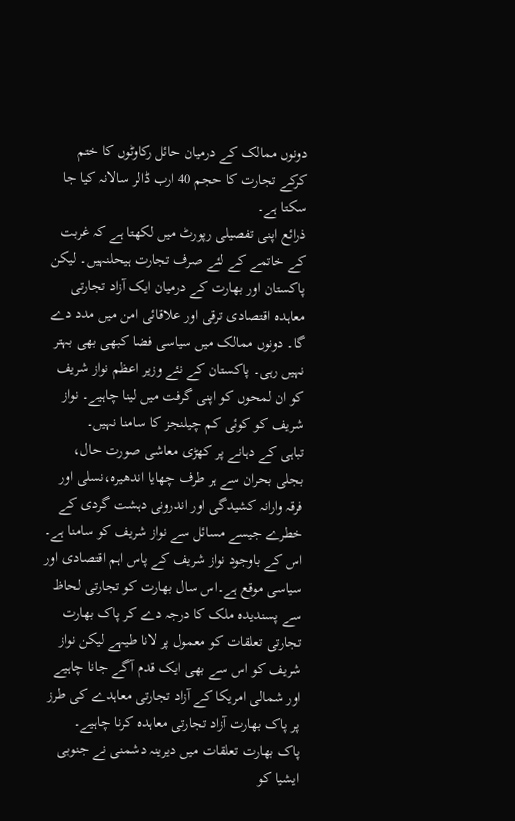دونوں ممالک کے درمیان حائل رکاوٹوں کا ختم کرکے تجارت کا حجم 40 ارب ڈالر سالانہ کیا جا سکتا ہے۔
ذرائع اپنی تفصیلی رپورٹ میں لکھتا ہے کہ غربت کے خاتمے کے لئے صرف تجارت ہیحلنہیں۔ لیکن پاکستان اور بھارت کے درمیان ایک آزاد تجارتی معاہدہ اقتصادی ترقی اور علاقائی امن میں مدد دے گا۔ دونوں ممالک میں سیاسی فضا کبھی بھی بہتر نہیں رہی۔ پاکستان کے نئے وزیر اعظم نواز شریف کو ان لمحوں کو اپنی گرفت میں لینا چاہیے۔ نواز شریف کو کوئی کم چیلنجز کا سامنا نہیں۔
تباہی کے دہانے پر کھڑی معاشی صورت حال، بجلی بحران سے ہر طرف چھایا اندھیرہ،نسلی اور فرقہ وارانہ کشیدگی اور اندرونی دہشت گردی کے خطرے جیسے مسائل سے نواز شریف کو سامنا ہے۔ اس کے باوجود نواز شریف کے پاس اہم اقتصادی اور سیاسی موقع ہے۔اس سال بھارت کو تجارتی لحاظ سے پسندیدہ ملک کا درجہ دے کر پاک بھارت تجارتی تعلقات کو معمول پر لانا طیہے لیکن نواز شریف کو اس سے بھی ایک قدم آگے جانا چاہیے اور شمالی امریکا کے آزاد تجارتی معاہدے کی طرز پر پاک بھارت آزاد تجارتی معاہدہ کرنا چاہیے۔
پاک بھارت تعلقات میں دیرینہ دشمنی نے جنوبی ایشیا کو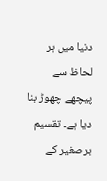دنیا میں ہر لحاظ سے پیچھے چھوڑ بنا دیا ہے۔ تقسیم برصغیر کے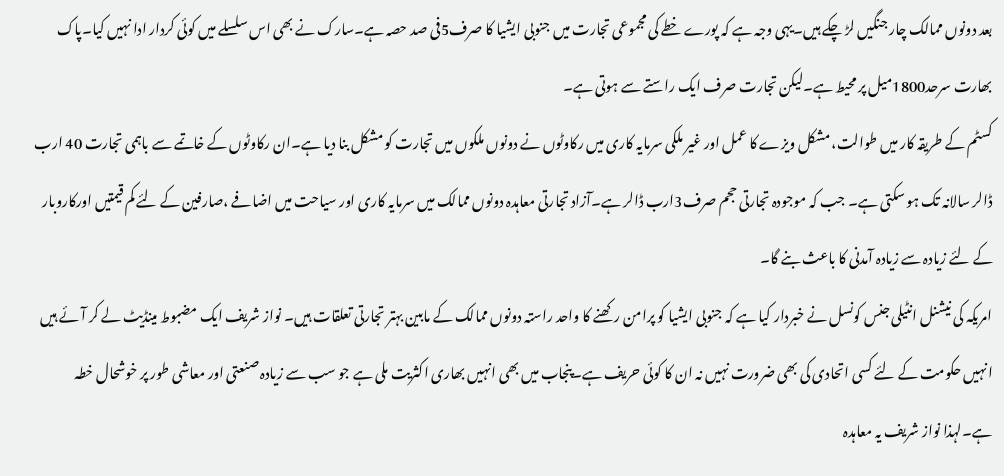بعد دونوں ممالک چار جنگیں لڑ چکے ہیں۔یہی وجہ ہے کہ پورے خطے کی مجموعی تجارت میں جنوبی ایشیا کا صرف5فی صد حصہ ہے۔سارک نے بھی اس سلسلے میں کوئی کردار ادا نہیں کیا۔پاک بھارت سرحد1800میل پر محیط ہے۔لیکن تجارت صرف ایک راستے سے ہوتی ہے۔
کسٹم کے طریقہ کار میں طوالت، مشکل ویزے کا عمل اور غیر ملکی سرمایہ کاری میں رکاوٹوں نے دونوں ملکوں میں تجارت کو مشکل بنا دیا ہے۔ان رکاوٹوں کے خاتمے سے باہمی تجارت 40 ارب ڈالر سالانہ تک ہو سکتی ہے۔ جب کہ موجودہ تجارتی حجم صرف3ارب ڈالر ہے۔آزاد تجارتی معاہدہ دونوں ممالک میں سرمایہ کاری اور سیاحت میں اضافے ،صارفین کے لئے کم قیمتیں اورکاروبار کے لئے زیادہ سے زیادہ آمدنی کا باعث بنے گا۔
امریکہ کی نیشنل انٹیلی جنس کونسل نے خبردار کیا ہے کہ جنوبی ایشیا کو پرامن رکھنے کا واحد راستہ دونوں ممالک کے مابین بہتر تجارتی تعلقات ہیں۔ نواز شریف ایک مضبوط مینڈیٹ لے کر آئے ہیں انہیں حکومت کے لئے کسی اتحادی کی بھی ضرورت نہیں نہ ان کا کوئی حریف ہے۔پنجاب میں بھی انہیں بھاری اکثریت ملی ہے جو سب سے زیادہ صنعتی اور معاشی طور پر خوشحال خطہ ہے۔لہذا نواز شریف یہ معاہدہ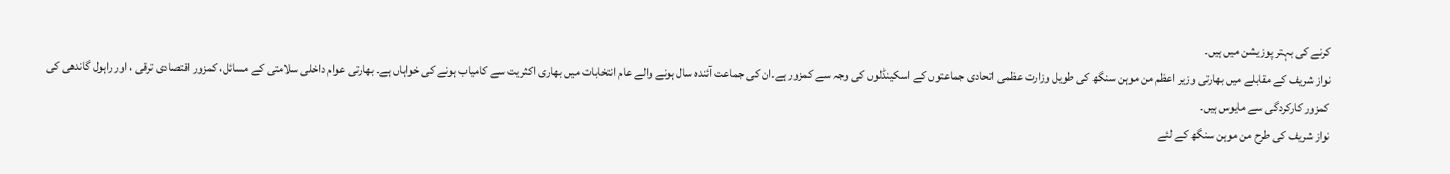کرنے کی بہتر پوزیشن میں ہیں۔
نواز شریف کے مقابلے میں بھارتی وزیر اعظم من موہن سنگھ کی طویل وزارت عظمی اتحادی جماعتوں کے اسکینڈلوں کی وجہ سے کمزور ہے۔ان کی جماعت آئندہ سال ہونے والے عام انتخابات میں بھاری اکثریت سے کامیاب ہونے کی خواہاں ہے۔ بھارتی عوام داخلی سلامتی کے مسائل، کمزور اقتصادی ترقی ، اور راہول گاندھی کی کمزور کارکردگی سے مایوس ہیں۔
نواز شریف کی طرح من موہن سنگھ کے لئے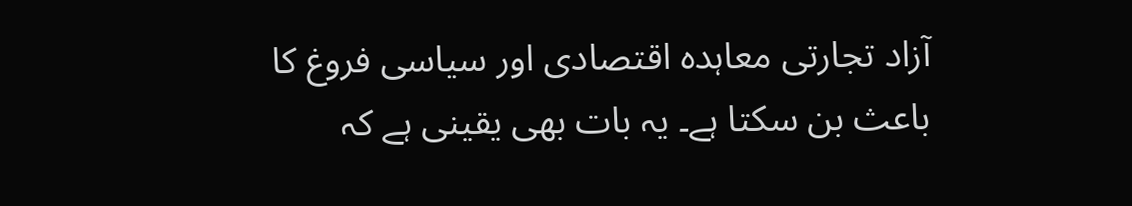آزاد تجارتی معاہدہ اقتصادی اور سیاسی فروغ کا باعث بن سکتا ہے۔ یہ بات بھی یقینی ہے کہ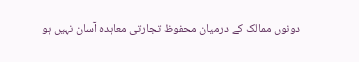دونوں ممالک کے درمیان محفوظ تجارتی معاہدہ آسان نہیں ہو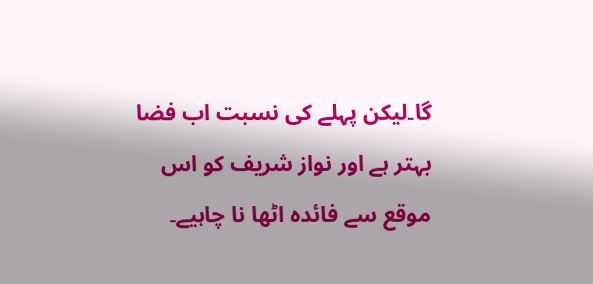گا۔لیکن پہلے کی نسبت اب فضا بہتر ہے اور نواز شریف کو اس موقع سے فائدہ اٹھا نا چاہیے۔